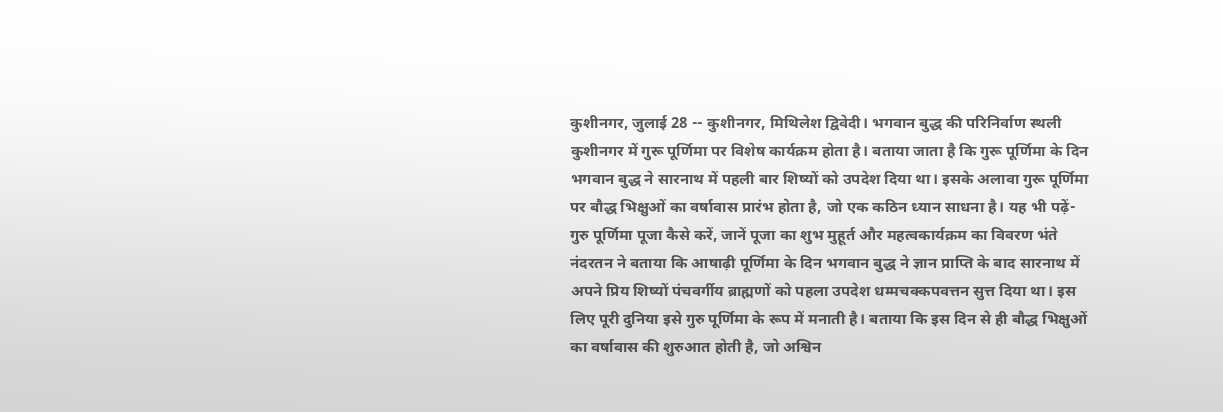कुशीनगर, जुलाई 28 -- कुशीनगर, मिथिलेश द्विवेदी। भगवान बुद्ध की परिनिर्वाण स्थली कुशीनगर में गुरू पूर्णिमा पर विशेष कार्यक्रम होता है। बताया जाता है कि गुरू पूर्णिमा के दिन भगवान बुद्ध ने सारनाथ में पहली बार शिष्यों को उपदेश दिया था। इसके अलावा गुरू पूर्णिमा पर बौद्ध भिक्षुओं का वर्षावास प्रारंभ होता है, जो एक कठिन ध्यान साधना है। यह भी पढ़ें- गुरु पूर्णिमा पूजा कैसे करें, जानें पूजा का शुभ मुहूर्त और महत्वकार्यक्रम का विवरण भंते नंदरतन ने बताया कि आषाढ़ी पूर्णिमा के दिन भगवान बुद्ध ने ज्ञान प्राप्ति के बाद सारनाथ में अपने प्रिय शिष्यों पंचवर्गीय ब्राह्मणों को पहला उपदेश धम्मचक्कपवत्तन सुत्त दिया था। इस लिए पूरी दुनिया इसे गुरु पूर्णिमा के रूप में मनाती है। बताया कि इस दिन से ही बौद्ध भिक्षुओं का वर्षावास की शुरुआत होती है, जो अश्विन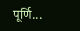पूर्णि...